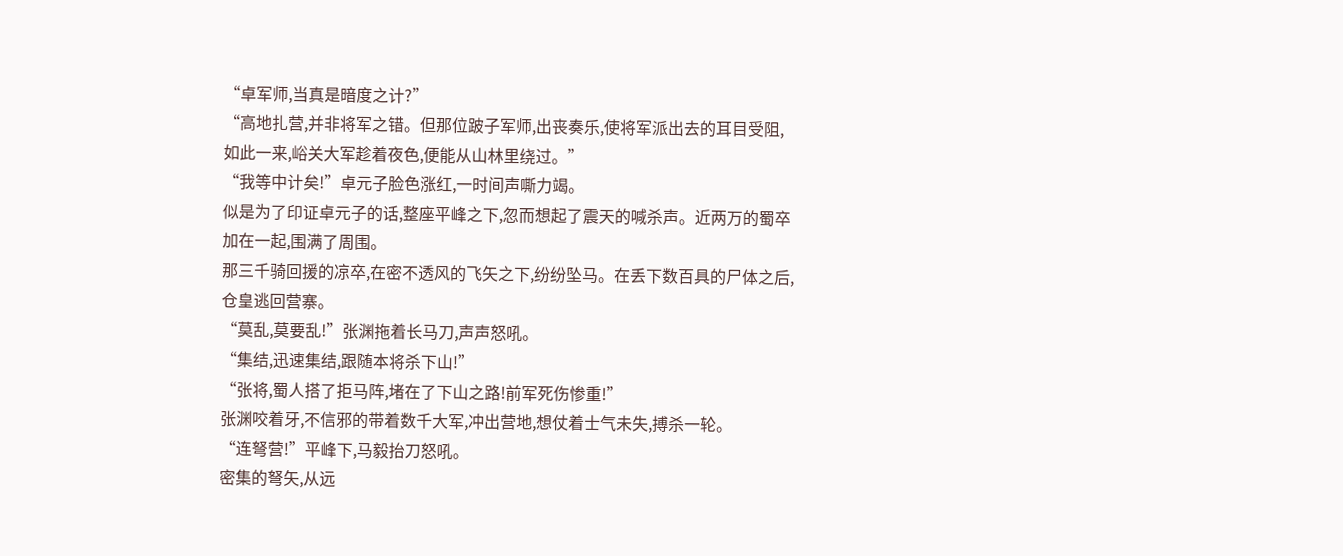“卓军师,当真是暗度之计?”
“高地扎营,并非将军之错。但那位跛子军师,出丧奏乐,使将军派出去的耳目受阻,如此一来,峪关大军趁着夜色,便能从山林里绕过。”
“我等中计矣!”卓元子脸色涨红,一时间声嘶力竭。
似是为了印证卓元子的话,整座平峰之下,忽而想起了震天的喊杀声。近两万的蜀卒加在一起,围满了周围。
那三千骑回援的凉卒,在密不透风的飞矢之下,纷纷坠马。在丢下数百具的尸体之后,仓皇逃回营寨。
“莫乱,莫要乱!”张渊拖着长马刀,声声怒吼。
“集结,迅速集结,跟随本将杀下山!”
“张将,蜀人搭了拒马阵,堵在了下山之路!前军死伤惨重!”
张渊咬着牙,不信邪的带着数千大军,冲出营地,想仗着士气未失,搏杀一轮。
“连弩营!”平峰下,马毅抬刀怒吼。
密集的弩矢,从远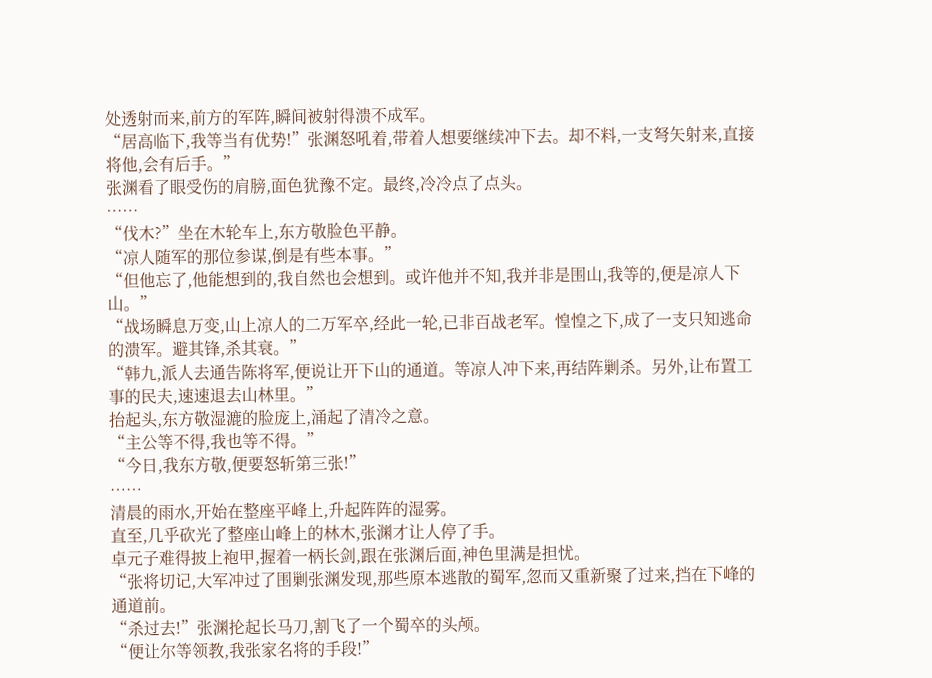处透射而来,前方的军阵,瞬间被射得溃不成军。
“居高临下,我等当有优势!”张渊怒吼着,带着人想要继续冲下去。却不料,一支弩矢射来,直接将他,会有后手。”
张渊看了眼受伤的肩膀,面色犹豫不定。最终,冷冷点了点头。
……
“伐木?”坐在木轮车上,东方敬脸色平静。
“凉人随军的那位参谋,倒是有些本事。”
“但他忘了,他能想到的,我自然也会想到。或许他并不知,我并非是围山,我等的,便是凉人下山。”
“战场瞬息万变,山上凉人的二万军卒,经此一轮,已非百战老军。惶惶之下,成了一支只知逃命的溃军。避其锋,杀其衰。”
“韩九,派人去通告陈将军,便说让开下山的通道。等凉人冲下来,再结阵剿杀。另外,让布置工事的民夫,速速退去山林里。”
抬起头,东方敬湿漉的脸庞上,涌起了清冷之意。
“主公等不得,我也等不得。”
“今日,我东方敬,便要怒斩第三张!”
……
清晨的雨水,开始在整座平峰上,升起阵阵的湿雾。
直至,几乎砍光了整座山峰上的林木,张渊才让人停了手。
卓元子难得披上袍甲,握着一柄长剑,跟在张渊后面,神色里满是担忧。
“张将切记,大军冲过了围剿张渊发现,那些原本逃散的蜀军,忽而又重新聚了过来,挡在下峰的通道前。
“杀过去!”张渊抡起长马刀,割飞了一个蜀卒的头颅。
“便让尔等领教,我张家名将的手段!”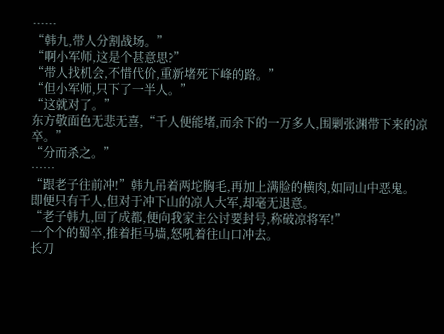……
“韩九,带人分割战场。”
“啊小军师,这是个甚意思?”
“带人找机会,不惜代价,重新堵死下峰的路。”
“但小军师,只下了一半人。”
“这就对了。”
东方敬面色无悲无喜,“千人便能堵,而余下的一万多人,围剿张渊带下来的凉卒。”
“分而杀之。”
……
“跟老子往前冲!”韩九吊着两坨胸毛,再加上满脸的横肉,如同山中恶鬼。
即便只有千人,但对于冲下山的凉人大军,却毫无退意。
“老子韩九,回了成都,便向我家主公讨要封号,称破凉将军!”
一个个的蜀卒,推着拒马墙,怒吼着往山口冲去。
长刀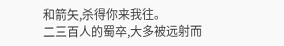和箭矢,杀得你来我往。
二三百人的蜀卒,大多被远射而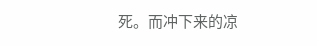死。而冲下来的凉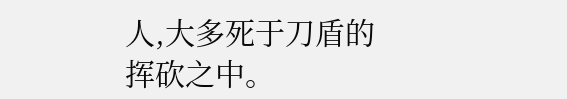人,大多死于刀盾的挥砍之中。